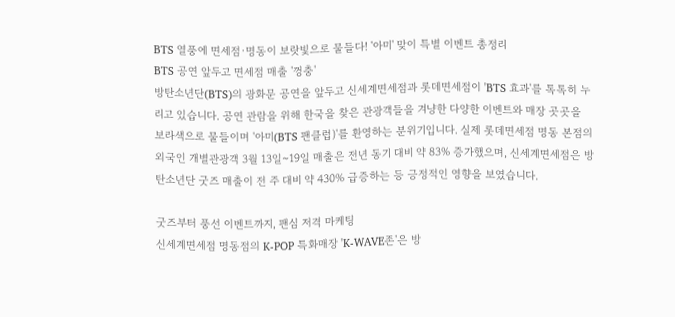BTS 열풍에 면세점·명동이 보랏빛으로 물들다! '아미' 맞이 특별 이벤트 총정리
BTS 공연 앞두고 면세점 매출 '껑충'
방탄소년단(BTS)의 광화문 공연을 앞두고 신세계면세점과 롯데면세점이 'BTS 효과'를 톡톡히 누리고 있습니다. 공연 관람을 위해 한국을 찾은 관광객들을 겨냥한 다양한 이벤트와 매장 곳곳을 보라색으로 물들이며 '아미(BTS 팬클럽)'를 환영하는 분위기입니다. 실제 롯데면세점 명동 본점의 외국인 개별관광객 3월 13일~19일 매출은 전년 동기 대비 약 83% 증가했으며, 신세계면세점은 방탄소년단 굿즈 매출이 전 주 대비 약 430% 급증하는 등 긍정적인 영향을 보였습니다.

굿즈부터 풍선 이벤트까지, 팬심 저격 마케팅
신세계면세점 명동점의 K-POP 특화매장 'K-WAVE존'은 방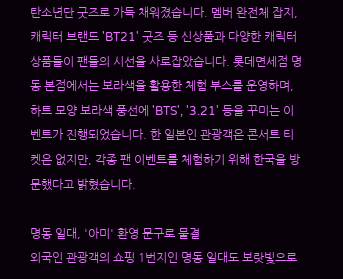탄소년단 굿즈로 가득 채워졌습니다. 멤버 완전체 잡지, 캐릭터 브랜드 'BT21' 굿즈 등 신상품과 다양한 캐릭터 상품들이 팬들의 시선을 사로잡았습니다. 롯데면세점 명동 본점에서는 보라색을 활용한 체험 부스를 운영하며, 하트 모양 보라색 풍선에 'BTS', '3.21' 등을 꾸미는 이벤트가 진행되었습니다. 한 일본인 관광객은 콘서트 티켓은 없지만, 각종 팬 이벤트를 체험하기 위해 한국을 방문했다고 밝혔습니다.

명동 일대, '아미' 환영 문구로 물결
외국인 관광객의 쇼핑 1번지인 명동 일대도 보랏빛으로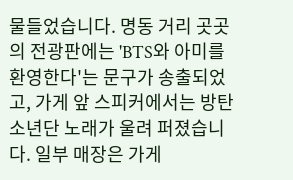물들었습니다. 명동 거리 곳곳의 전광판에는 'BTS와 아미를 환영한다'는 문구가 송출되었고, 가게 앞 스피커에서는 방탄소년단 노래가 울려 퍼졌습니다. 일부 매장은 가게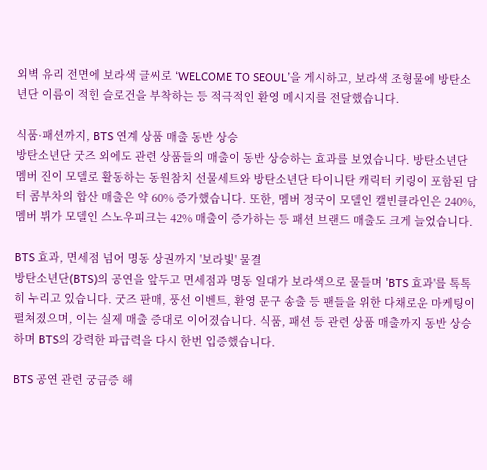외벽 유리 전면에 보라색 글씨로 ‘WELCOME TO SEOUL’을 게시하고, 보라색 조형물에 방탄소년단 이름이 적힌 슬로건을 부착하는 등 적극적인 환영 메시지를 전달했습니다.

식품·패션까지, BTS 연계 상품 매출 동반 상승
방탄소년단 굿즈 외에도 관련 상품들의 매출이 동반 상승하는 효과를 보였습니다. 방탄소년단 멤버 진이 모델로 활동하는 동원참치 선물세트와 방탄소년단 타이니탄 캐릭터 키링이 포함된 담터 콤부차의 합산 매출은 약 60% 증가했습니다. 또한, 멤버 정국이 모델인 캘빈클라인은 240%, 멤버 뷔가 모델인 스노우피크는 42% 매출이 증가하는 등 패션 브랜드 매출도 크게 늘었습니다.

BTS 효과, 면세점 넘어 명동 상권까지 '보라빛' 물결
방탄소년단(BTS)의 공연을 앞두고 면세점과 명동 일대가 보라색으로 물들며 'BTS 효과'를 톡톡히 누리고 있습니다. 굿즈 판매, 풍선 이벤트, 환영 문구 송출 등 팬들을 위한 다채로운 마케팅이 펼쳐졌으며, 이는 실제 매출 증대로 이어졌습니다. 식품, 패션 등 관련 상품 매출까지 동반 상승하며 BTS의 강력한 파급력을 다시 한번 입증했습니다.

BTS 공연 관련 궁금증 해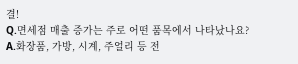결!
Q.면세점 매출 증가는 주로 어떤 품목에서 나타났나요?
A.화장품, 가방, 시계, 주얼리 등 전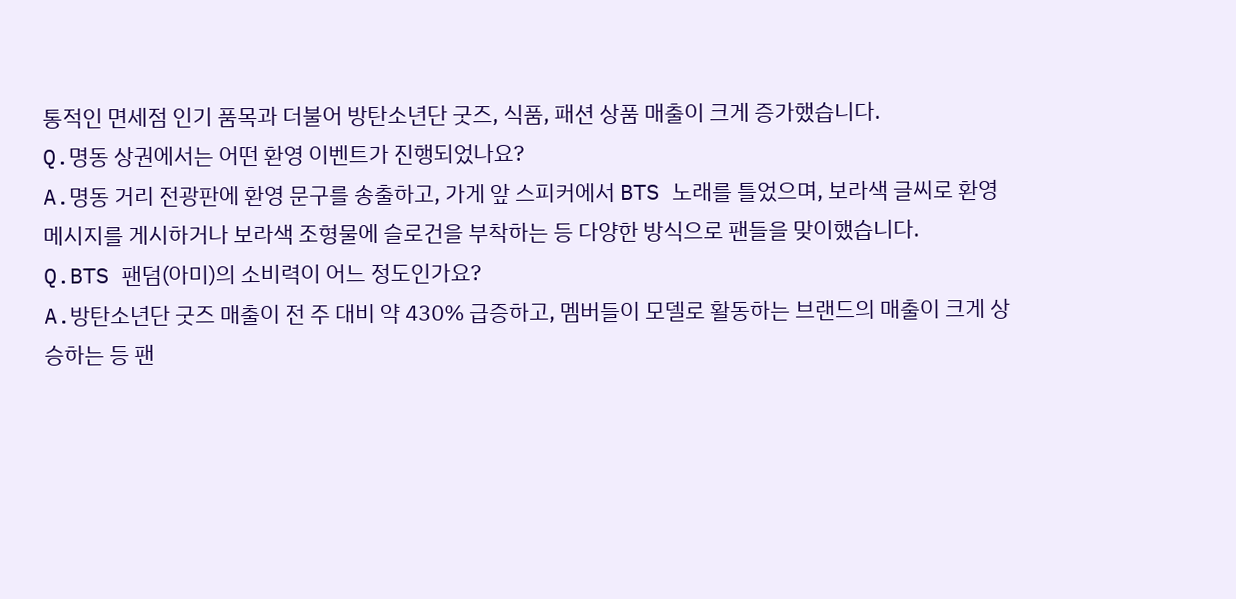통적인 면세점 인기 품목과 더불어 방탄소년단 굿즈, 식품, 패션 상품 매출이 크게 증가했습니다.
Q.명동 상권에서는 어떤 환영 이벤트가 진행되었나요?
A.명동 거리 전광판에 환영 문구를 송출하고, 가게 앞 스피커에서 BTS 노래를 틀었으며, 보라색 글씨로 환영 메시지를 게시하거나 보라색 조형물에 슬로건을 부착하는 등 다양한 방식으로 팬들을 맞이했습니다.
Q.BTS 팬덤(아미)의 소비력이 어느 정도인가요?
A.방탄소년단 굿즈 매출이 전 주 대비 약 430% 급증하고, 멤버들이 모델로 활동하는 브랜드의 매출이 크게 상승하는 등 팬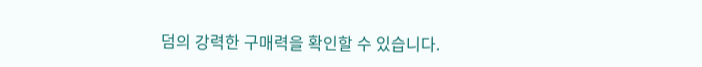덤의 강력한 구매력을 확인할 수 있습니다.